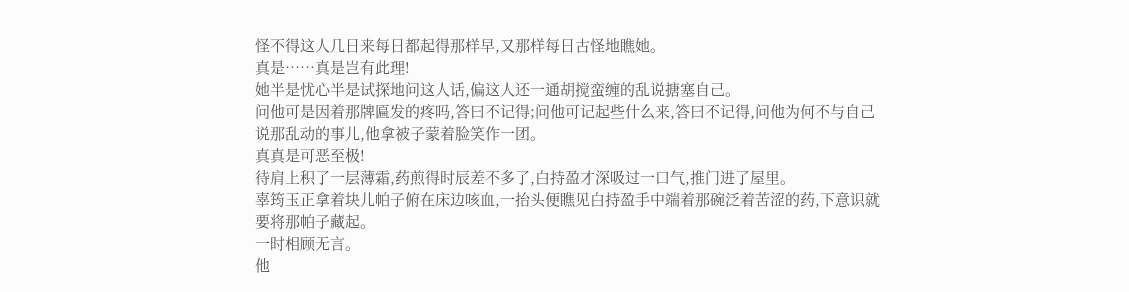怪不得这人几日来每日都起得那样早,又那样每日古怪地瞧她。
真是……真是岂有此理!
她半是忧心半是试探地问这人话,偏这人还一通胡搅蛮缠的乱说搪塞自己。
问他可是因着那牌匾发的疼吗,答曰不记得;问他可记起些什么来,答曰不记得,问他为何不与自己说那乱动的事儿,他拿被子蒙着脸笑作一团。
真真是可恶至极!
待肩上积了一层薄霜,药煎得时辰差不多了,白持盈才深吸过一口气,推门进了屋里。
辜筠玉正拿着块儿帕子俯在床边咳血,一抬头便瞧见白持盈手中端着那碗泛着苦涩的药,下意识就要将那帕子藏起。
一时相顾无言。
他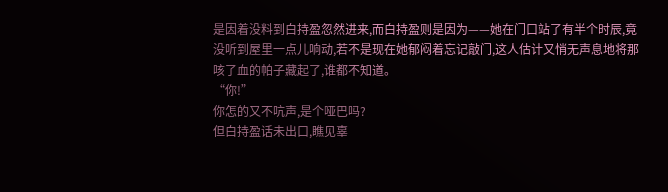是因着没料到白持盈忽然进来,而白持盈则是因为——她在门口站了有半个时辰,竟没听到屋里一点儿响动,若不是现在她郁闷着忘记敲门,这人估计又悄无声息地将那咳了血的帕子藏起了,谁都不知道。
“你!”
你怎的又不吭声,是个哑巴吗?
但白持盈话未出口,瞧见辜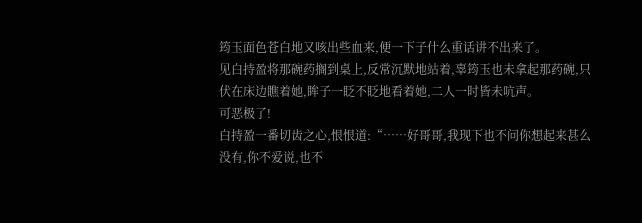筠玉面色苍白地又咳出些血来,便一下子什么重话讲不出来了。
见白持盈将那碗药搁到桌上,反常沉默地站着,辜筠玉也未拿起那药碗,只伏在床边瞧着她,眸子一眨不眨地看着她,二人一时皆未吭声。
可恶极了!
白持盈一番切齿之心,恨恨道:“……好哥哥,我现下也不问你想起来甚么没有,你不爱说,也不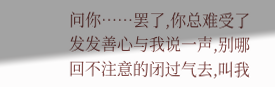问你……罢了,你总难受了发发善心与我说一声,别哪回不注意的闭过气去,叫我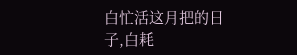白忙活这月把的日子,白耗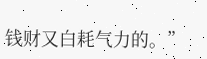钱财又白耗气力的。”